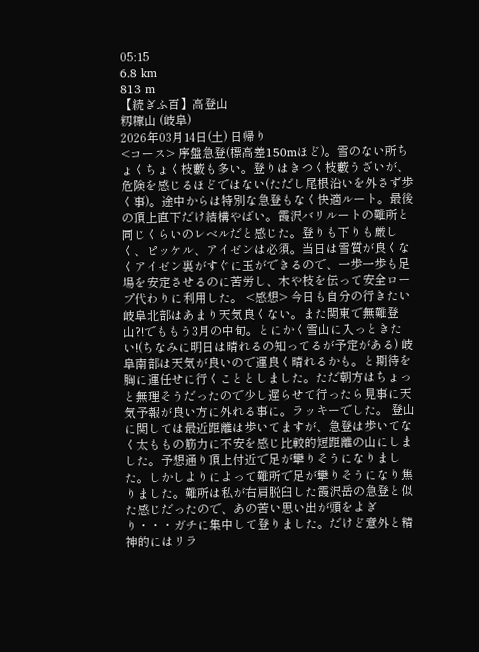05:15
6.8 km
813 m
【続ぎふ百】高登山
籾糠山 (岐阜)
2026年03月14日(土) 日帰り
<コース> 序盤急登(標高差150mほど)。雪のない所ちょくちょく枝藪も多い。登りはきつく枝藪うざいが、危険を感じるほどではない(ただし尾根沿いを外さず歩く事)。途中からは特別な急登もなく快適ルート。最後の頂上直下だけ結構やばい。霞沢バリルートの難所と同じくらいのレベルだと感じた。登りも下りも厳しく、ピッケル、アイゼンは必須。当日は雪質が良くなくアイゼン裏がすぐに玉ができるので、一歩一歩も足場を安定させるのに苦労し、木や枝を伝って安全ロープ代わりに利用した。 <感想> 今日も自分の行きたい岐阜北部はあまり天気良くない。また関東で無難登山?!でももう3月の中旬。とにかく雪山に入っときたい!(ちなみに明日は晴れるの知ってるが予定がある) 岐阜南部は天気が良いので運良く晴れるかも。と期待を胸に運任せに行くこととしました。ただ朝方はちょっと無理そうだったので少し遅らせて行ったら見事に天気予報が良い方に外れる事に。ラッキーでした。 登山に関しては最近距離は歩いてますが、急登は歩いてなく太ももの筋力に不安を感じ比較的短距離の山にしました。予想通り頂上付近で足が攣りそうになりました。しかしよりによって難所で足が攣りそうになり焦りました。難所は私が右肩脱臼した霞沢岳の急登と似た感じだったので、あの苦い思い出が頭をよぎり・・・ガチに集中して登りました。だけど意外と精神的にはリラ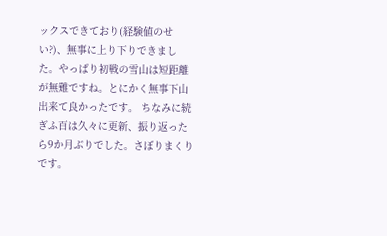ックスできており(経験値のせい?)、無事に上り下りできました。やっぱり初戦の雪山は短距離が無難ですね。とにかく無事下山出来て良かったです。 ちなみに続ぎふ百は久々に更新、振り返ったら9か月ぶりでした。さぼりまくりです。